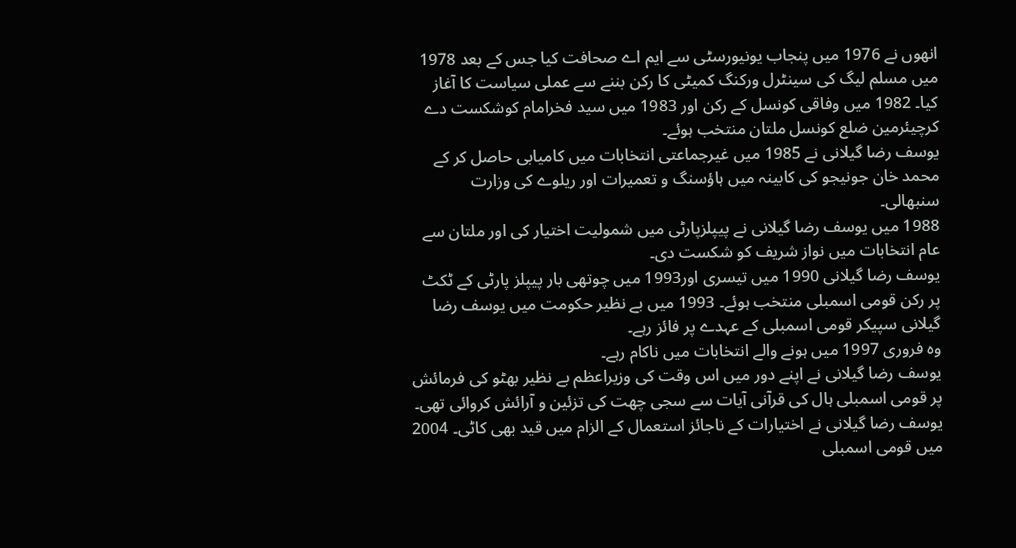انھوں نے 1976 میں پنجاب یونیورسٹی سے ایم اے صحافت کیا جس کے بعد 1978 میں مسلم لیگ کی سینٹرل ورکنگ کمیٹی کا رکن بننے سے عملی سیاست کا آغاز کیا۔ 1982 میں وفاقی کونسل کے رکن اور 1983 میں سید فخرامام کوشکست دے کرچیئرمین ضلع کونسل ملتان منتخب ہوئے۔
یوسف رضا گیلانی نے 1985 میں غیرجماعتی انتخابات میں کامیابی حاصل کر کے محمد خان جونیجو کی کابینہ میں ہاؤسنگ و تعمیرات اور ریلوے کی وزارت سنبھالی۔
1988 میں یوسف رضا گیلانی نے پیپلزپارٹی میں شمولیت اختیار کی اور ملتان سے عام انتخابات میں نواز شریف کو شکست دی۔
یوسف رضا گیلانی 1990 میں تیسری اور1993 میں چوتھی بار پیپلز پارٹی کے ٹکٹ پر رکن قومی اسمبلی منتخب ہوئے۔ 1993 میں بے نظیر حکومت میں یوسف رضا گیلانی سپیکر قومی اسمبلی کے عہدے پر فائز رہے۔
وہ فروری 1997 میں ہونے والے انتخابات میں ناکام رہے۔
یوسف رضا گیلانی نے اپنے دور میں اس وقت کی وزیراعظم بے نظیر بھٹو کی فرمائش پر قومی اسمبلی ہال کی قرآنی آیات سے سجی چھت کی تزئین و آرائش کروائی تھی۔
یوسف رضا گیلانی نے اختیارات کے ناجائز استعمال کے الزام میں قید بھی کاٹی۔ 2004 میں قومی اسمبلی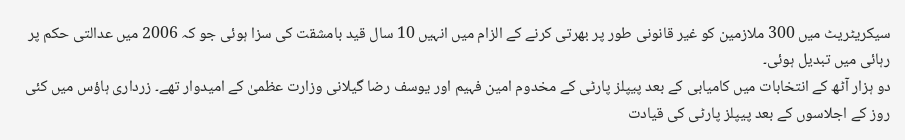سیکریٹریٹ میں 300 ملازمین کو غیر قانونی طور پر بھرتی کرنے کے الزام میں انہیں 10 سال قید بامشقت کی سزا ہوئی جو کہ 2006 میں عدالتی حکم پر رہائی میں تبدیل ہوئی۔
دو ہزار آٹھ کے انتخابات میں کامیابی کے بعد پیپلز پارٹی کے مخدوم امین فہیم اور یوسف رضا گیلانی وزارت عظمیٰ کے امیدوار تھے۔ زرداری ہاؤس میں کئی روز کے اجلاسوں کے بعد پیپلز پارٹی کی قیادت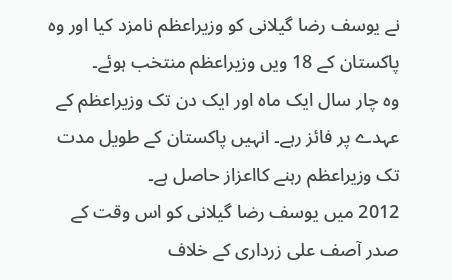نے یوسف رضا گیلانی کو وزیراعظم نامزد کیا اور وہ پاکستان کے 18 ویں وزیراعظم منتخب ہوئے۔
وہ چار سال ایک ماہ اور ایک دن تک وزیراعظم کے عہدے پر فائز رہے۔ انہیں پاکستان کے طویل مدت تک وزیراعظم رہنے کااعزاز حاصل ہے۔
2012 میں یوسف رضا گیلانی کو اس وقت کے صدر آصف علی زرداری کے خلاف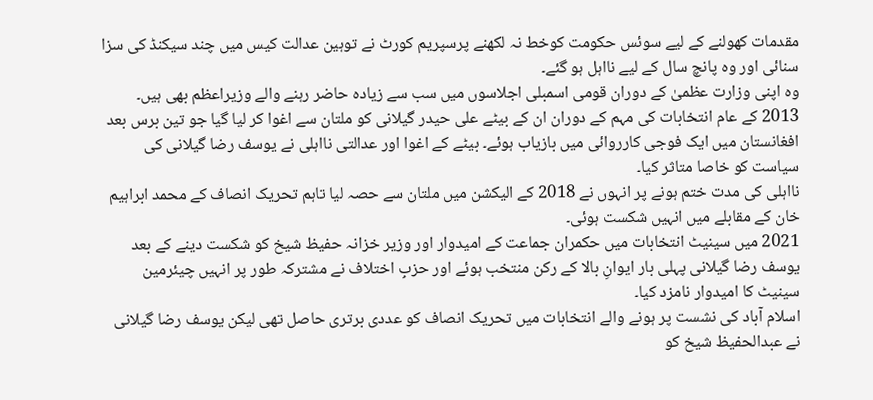مقدمات کھولنے کے لیے سوئس حکومت کوخط نہ لکھنے پرسپریم کورٹ نے توہین عدالت کیس میں چند سیکنڈ کی سزا سنائی اور وہ پانچ سال کے لیے نااہل ہو گئے۔
وہ اپنی وزارت عظمیٰ کے دوران قومی اسمبلی اجلاسوں میں سب سے زیادہ حاضر رہنے والے وزیراعظم بھی ہیں۔
2013 کے عام انتخابات کی مہم کے دوران ان کے بیٹے علی حیدر گیلانی کو ملتان سے اغوا کر لیا گیا جو تین برس بعد افغانستان میں ایک فوجی کارروائی میں بازیاب ہوئے۔ بیٹے کے اغوا اور عدالتی نااہلی نے یوسف رضا گیلانی کی سیاست کو خاصا متاثر کیا۔
نااہلی کی مدت ختم ہونے پر انہوں نے 2018 کے الیکشن میں ملتان سے حصہ لیا تاہم تحریک انصاف کے محمد ابراہیم خان کے مقابلے میں انہیں شکست ہوئی۔
2021 میں سینیٹ انتخابات میں حکمران جماعت کے امیدوار اور وزیر خزانہ حفیظ شیخ کو شکست دینے کے بعد یوسف رضا گیلانی پہلی بار ایوانِ بالا کے رکن منتخب ہوئے اور حزبِ اختلاف نے مشترکہ طور پر انہیں چیئرمین سینیٹ کا امیدوار نامزد کیا۔
اسلام آباد کی نشست پر ہونے والے انتخابات میں تحریک انصاف کو عددی برتری حاصل تھی لیکن یوسف رضا گیلانی نے عبدالحفیظ شیخ کو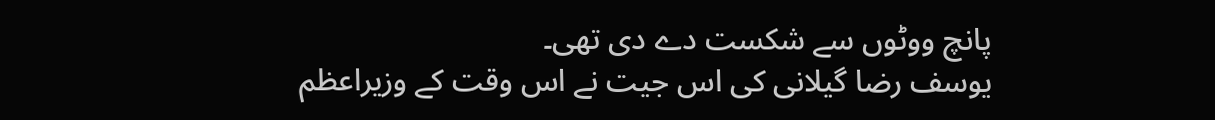پانچ ووٹوں سے شکست دے دی تھی۔
یوسف رضا گیلانی کی اس جیت نے اس وقت کے وزیراعظم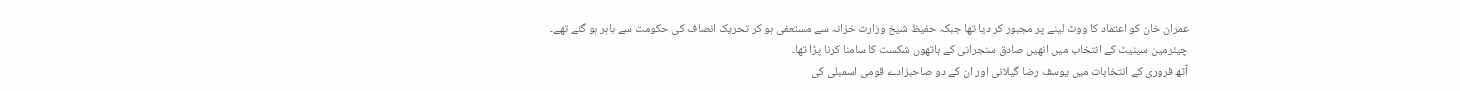عمران خان کو اعتماد کا ووٹ لینے پر مجبور کر دیا تھا جبکہ حفیظ شیخ وزارت خزانہ سے مستعفی ہو کر تحریک انصاف کی حکومت سے باہر ہو گئے تھے۔
چیئرمین سینیٹ کے انتخاب میں انھیں صادق سنجرانی کے ہاتھوں شکست کا سامنا کرنا پڑا تھا۔
آٹھ فروری کے انتخابات میں یوسف رضا گیلانی اور ان کے دو صاحبزادے قومی اسمبلی کی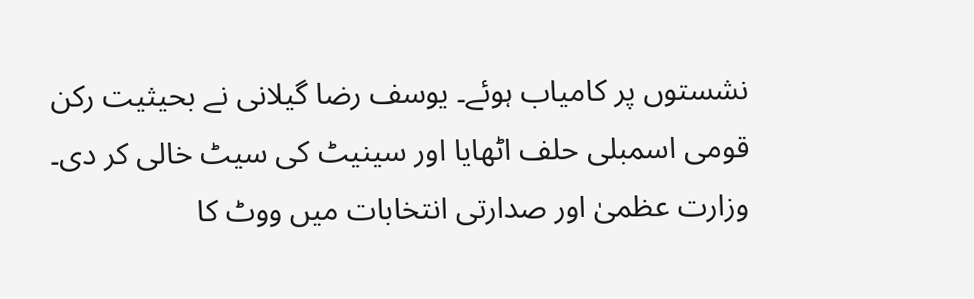نشستوں پر کامیاب ہوئے۔ یوسف رضا گیلانی نے بحیثیت رکن قومی اسمبلی حلف اٹھایا اور سینیٹ کی سیٹ خالی کر دی۔
وزارت عظمیٰ اور صدارتی انتخابات میں ووٹ کا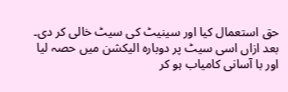حق استعمال کیا اور سینیٹ کی سیٹ خالی کر دی۔ بعد ازاں اسی سیٹ پر دوبارہ الیکشن میں حصہ لیا اور با آسانی کامیاب ہو کر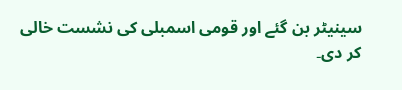سینیٹر بن گئے اور قومی اسمبلی کی نشست خالی کر دی۔